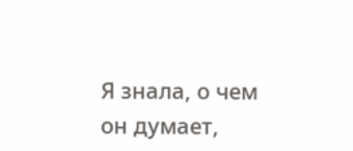Я знала, о чем он думает,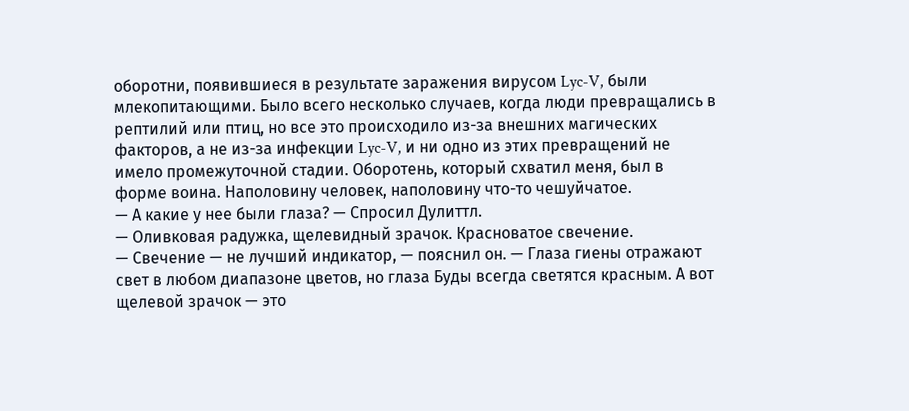оборотни, появившиеся в результате заражения вирусом Lyc-V, были млекопитающими. Было всего несколько случаев, когда люди превращались в рептилий или птиц, но все это происходило из-за внешних магических факторов, а не из-за инфекции Lyc-V, и ни одно из этих превращений не имело промежуточной стадии. Оборотень, который схватил меня, был в форме воина. Наполовину человек, наполовину что-то чешуйчатое.
— А какие у нее были глаза? — Спросил Дулиттл.
— Оливковая радужка, щелевидный зрачок. Красноватое свечение.
— Свечение — не лучший индикатор, — пояснил он. — Глаза гиены отражают свет в любом диапазоне цветов, но глаза Буды всегда светятся красным. А вот щелевой зрачок — это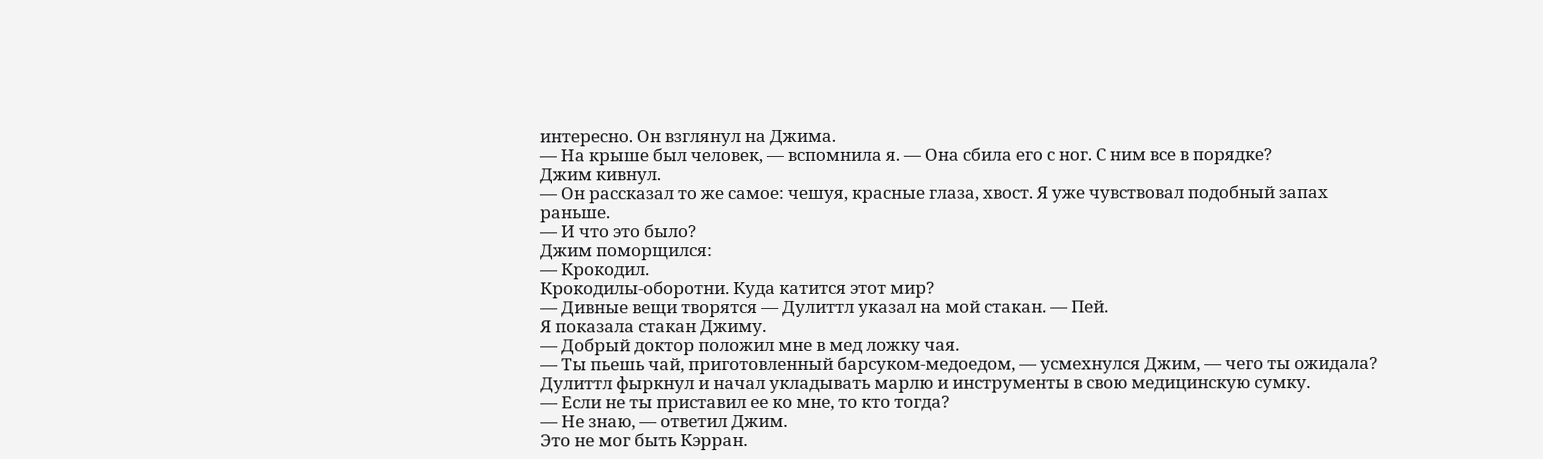интересно. Он взглянул на Джима.
— На крыше был человек, — вспомнила я. — Она сбила его с ног. С ним все в порядке?
Джим кивнул.
— Он рассказал то же самое: чешуя, красные глаза, хвост. Я уже чувствовал подобный запах раньше.
— И что это было?
Джим поморщился:
— Крокодил.
Крокодилы-оборотни. Куда катится этот мир?
— Дивные вещи творятся — Дулиттл указал на мой стакан. — Пей.
Я показала стакан Джиму.
— Добрый доктор положил мне в мед ложку чая.
— Ты пьешь чай, приготовленный барсуком-медоедом, — усмехнулся Джим, — чего ты ожидала?
Дулиттл фыркнул и начал укладывать марлю и инструменты в свою медицинскую сумку.
— Если не ты приставил ее ко мне, то кто тогда?
— Не знаю, — ответил Джим.
Это не мог быть Кэрран.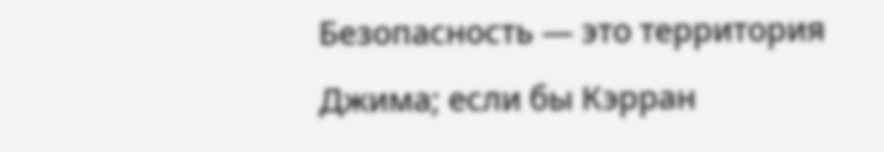Безопасность — это территория Джима; если бы Кэрран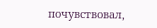почувствовал,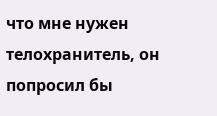что мне нужен телохранитель, он попросил бы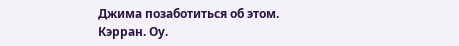Джима позаботиться об этом.
Кэрран. Оу.